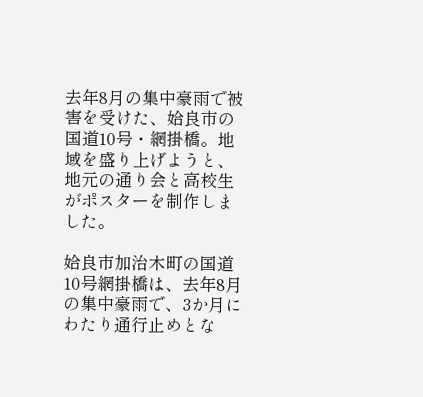去年8月の集中豪雨で被害を受けた、姶良市の国道10号・網掛橋。地域を盛り上げようと、地元の通り会と高校生がポスターを制作しました。

姶良市加治木町の国道10号網掛橋は、去年8月の集中豪雨で、3か月にわたり通行止めとな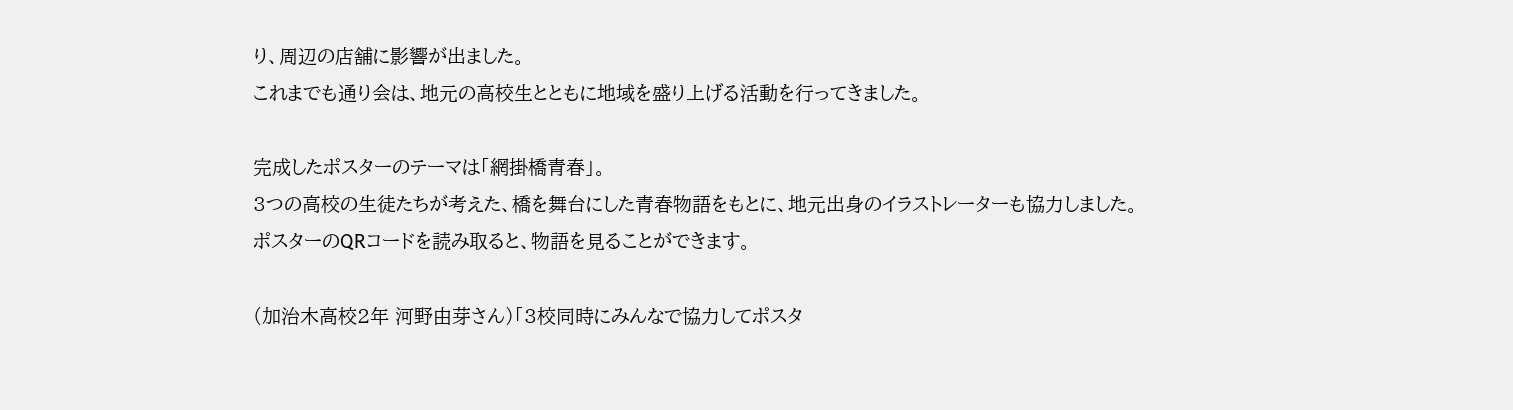り、周辺の店舗に影響が出ました。
これまでも通り会は、地元の高校生とともに地域を盛り上げる活動を行ってきました。

完成したポスターのテーマは「網掛橋青春」。
3つの高校の生徒たちが考えた、橋を舞台にした青春物語をもとに、地元出身のイラストレーターも協力しました。
ポスターのQRコードを読み取ると、物語を見ることができます。

(加治木高校2年 河野由芽さん)「3校同時にみんなで協力してポスタ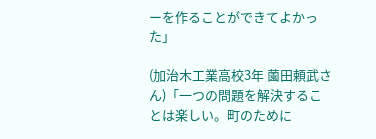ーを作ることができてよかった」

(加治木工業高校3年 薗田頼武さん)「一つの問題を解決することは楽しい。町のために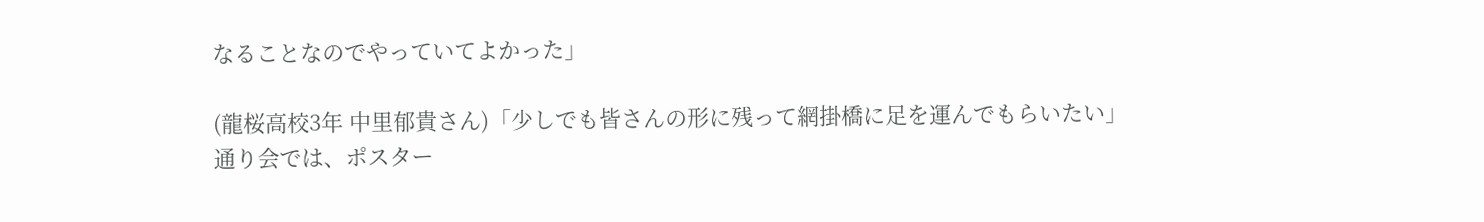なることなのでやっていてよかった」

(龍桜高校3年 中里郁貴さん)「少しでも皆さんの形に残って網掛橋に足を運んでもらいたい」
通り会では、ポスター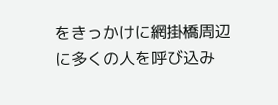をきっかけに網掛橋周辺に多くの人を呼び込み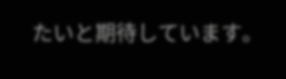たいと期待しています。